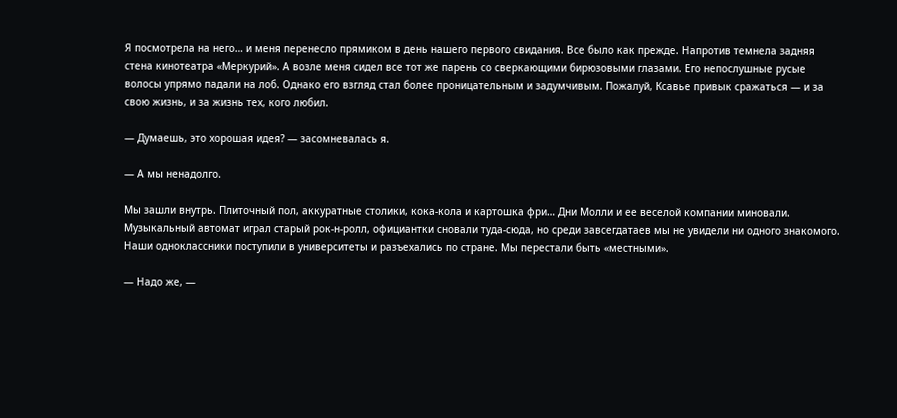Я посмотрела на него… и меня перенесло прямиком в день нашего первого свидания. Все было как прежде. Напротив темнела задняя стена кинотеатра «Меркурий». А возле меня сидел все тот же парень со сверкающими бирюзовыми глазами. Его непослушные русые волосы упрямо падали на лоб. Однако его взгляд стал более проницательным и задумчивым. Пожалуй, Ксавье привык сражаться — и за свою жизнь, и за жизнь тех, кого любил.

— Думаешь, это хорошая идея? — засомневалась я.

— А мы ненадолго.

Мы зашли внутрь. Плиточный пол, аккуратные столики, кока-кола и картошка фри… Дни Молли и ее веселой компании миновали. Музыкальный автомат играл старый рок-н-ролл, официантки сновали туда-сюда, но среди завсегдатаев мы не увидели ни одного знакомого. Наши одноклассники поступили в университеты и разъехались по стране. Мы перестали быть «местными».

— Надо же, —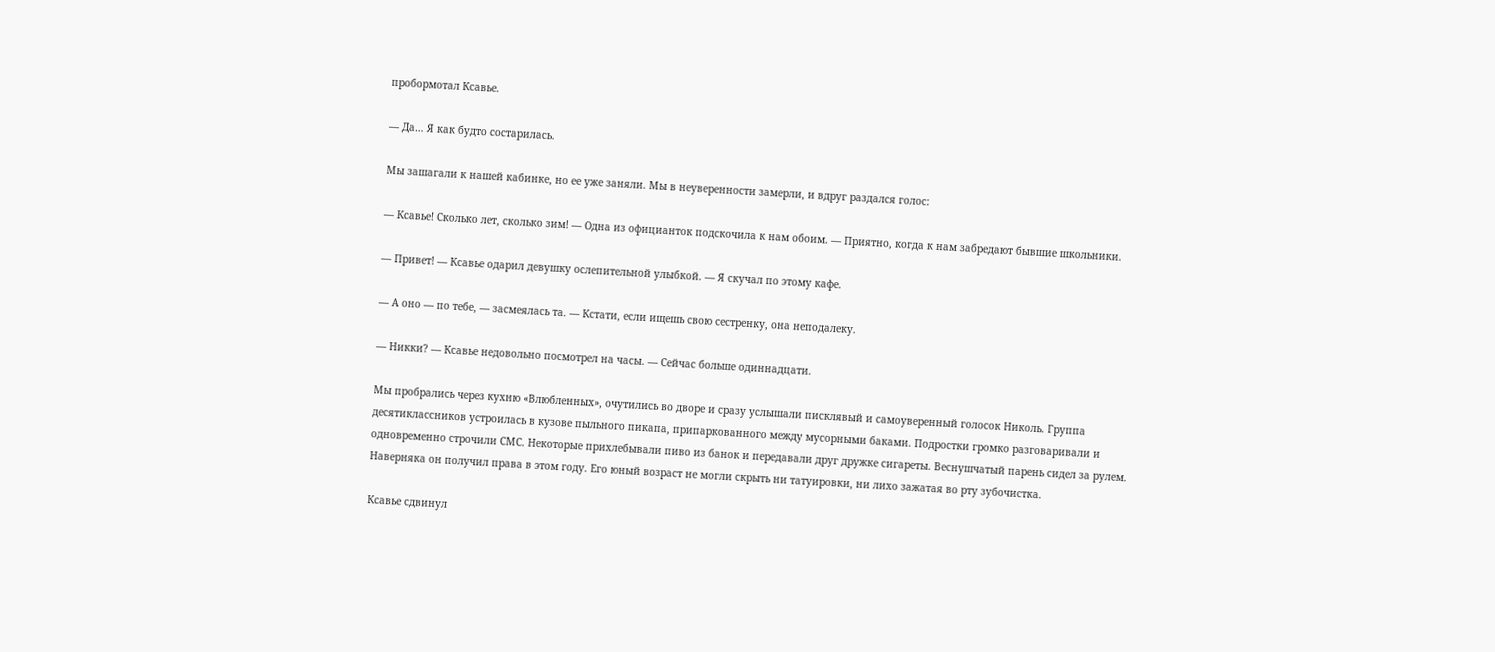пробормотал Ксавье.

— Да… Я как будто состарилась.

Мы зашагали к нашей кабинке, но ее уже заняли. Мы в неуверенности замерли, и вдруг раздался голос:

— Ксавье! Сколько лет, сколько зим! — Одна из официанток подскочила к нам обоим. — Приятно, когда к нам забредают бывшие школьники.

— Привет! — Ксавье одарил девушку ослепительной улыбкой. — Я скучал по этому кафе.

— А оно — по тебе, — засмеялась та. — Кстати, если ищешь свою сестренку, она неподалеку.

— Никки? — Ксавье недовольно посмотрел на часы. — Сейчас больше одиннадцати.

Мы пробрались через кухню «Влюбленных», очутились во дворе и сразу услышали писклявый и самоуверенный голосок Николь. Группа десятиклассников устроилась в кузове пыльного пикапа, припаркованного между мусорными баками. Подростки громко разговаривали и одновременно строчили СМС. Некоторые прихлебывали пиво из банок и передавали друг дружке сигареты. Веснушчатый парень сидел за рулем. Наверняка он получил права в этом году. Его юный возраст не могли скрыть ни татуировки, ни лихо зажатая во рту зубочистка.

Ксавье сдвинул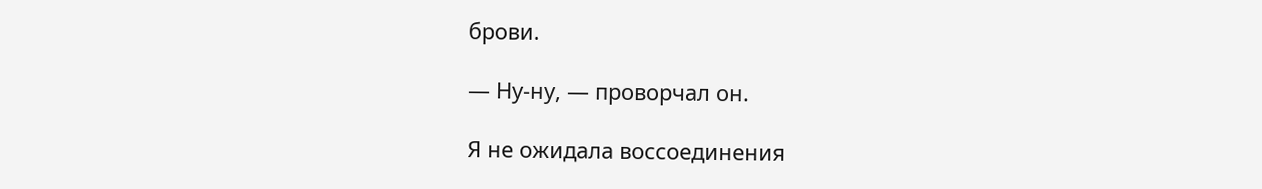брови.

— Ну-ну, — проворчал он.

Я не ожидала воссоединения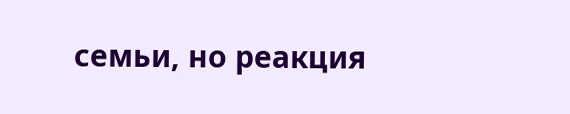семьи, но реакция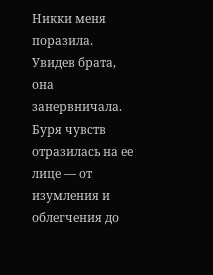Никки меня поразила. Увидев брата, она занервничала. Буря чувств отразилась на ее лице — от изумления и облегчения до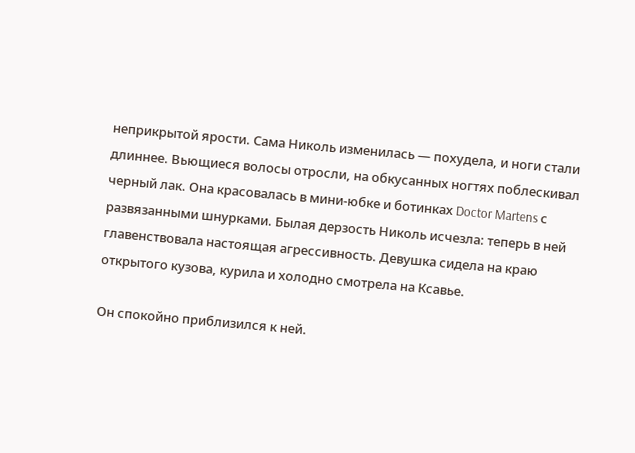неприкрытой ярости. Сама Николь изменилась — похудела, и ноги стали длиннее. Вьющиеся волосы отросли, на обкусанных ногтях поблескивал черный лак. Она красовалась в мини-юбке и ботинках Doctor Martens с развязанными шнурками. Былая дерзость Николь исчезла: теперь в ней главенствовала настоящая агрессивность. Девушка сидела на краю открытого кузова, курила и холодно смотрела на Ксавье.

Он спокойно приблизился к ней.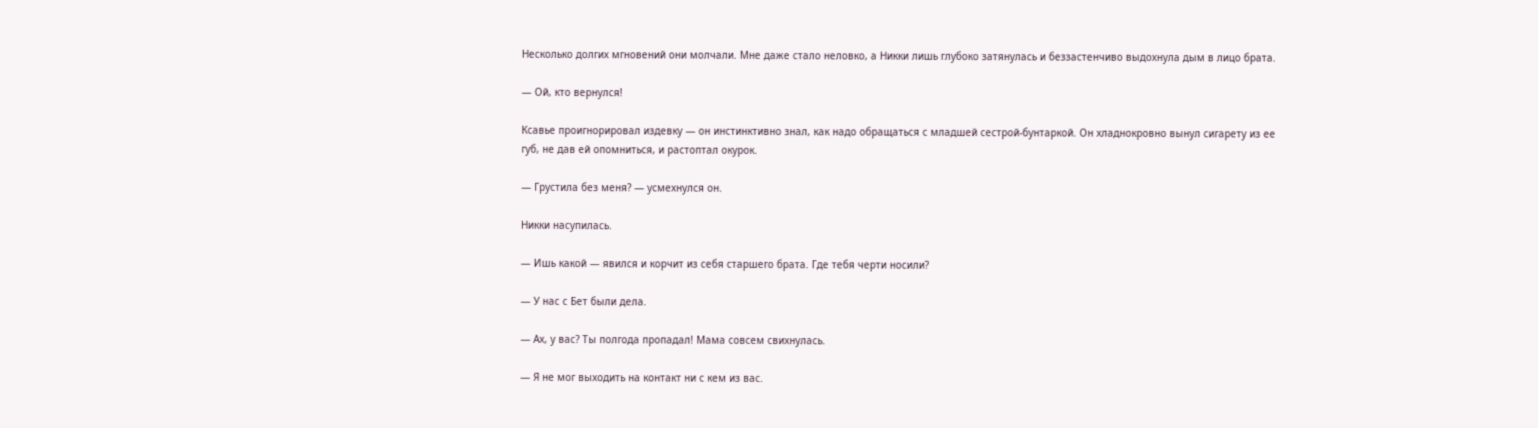Несколько долгих мгновений они молчали. Мне даже стало неловко, а Никки лишь глубоко затянулась и беззастенчиво выдохнула дым в лицо брата.

— Ой, кто вернулся!

Ксавье проигнорировал издевку — он инстинктивно знал, как надо обращаться с младшей сестрой-бунтаркой. Он хладнокровно вынул сигарету из ее губ, не дав ей опомниться, и растоптал окурок.

— Грустила без меня? — усмехнулся он.

Никки насупилась.

— Ишь какой — явился и корчит из себя старшего брата. Где тебя черти носили?

— У нас с Бет были дела.

— Ах, у вас? Ты полгода пропадал! Мама совсем свихнулась.

— Я не мог выходить на контакт ни с кем из вас.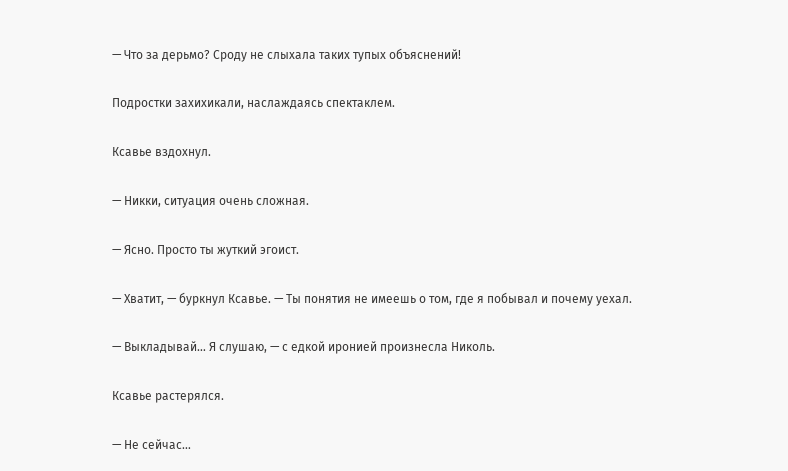— Что за дерьмо? Сроду не слыхала таких тупых объяснений!

Подростки захихикали, наслаждаясь спектаклем.

Ксавье вздохнул.

— Никки, ситуация очень сложная.

— Ясно. Просто ты жуткий эгоист.

— Хватит, — буркнул Ксавье. — Ты понятия не имеешь о том, где я побывал и почему уехал.

— Выкладывай… Я слушаю, — с едкой иронией произнесла Николь.

Ксавье растерялся.

— Не сейчас…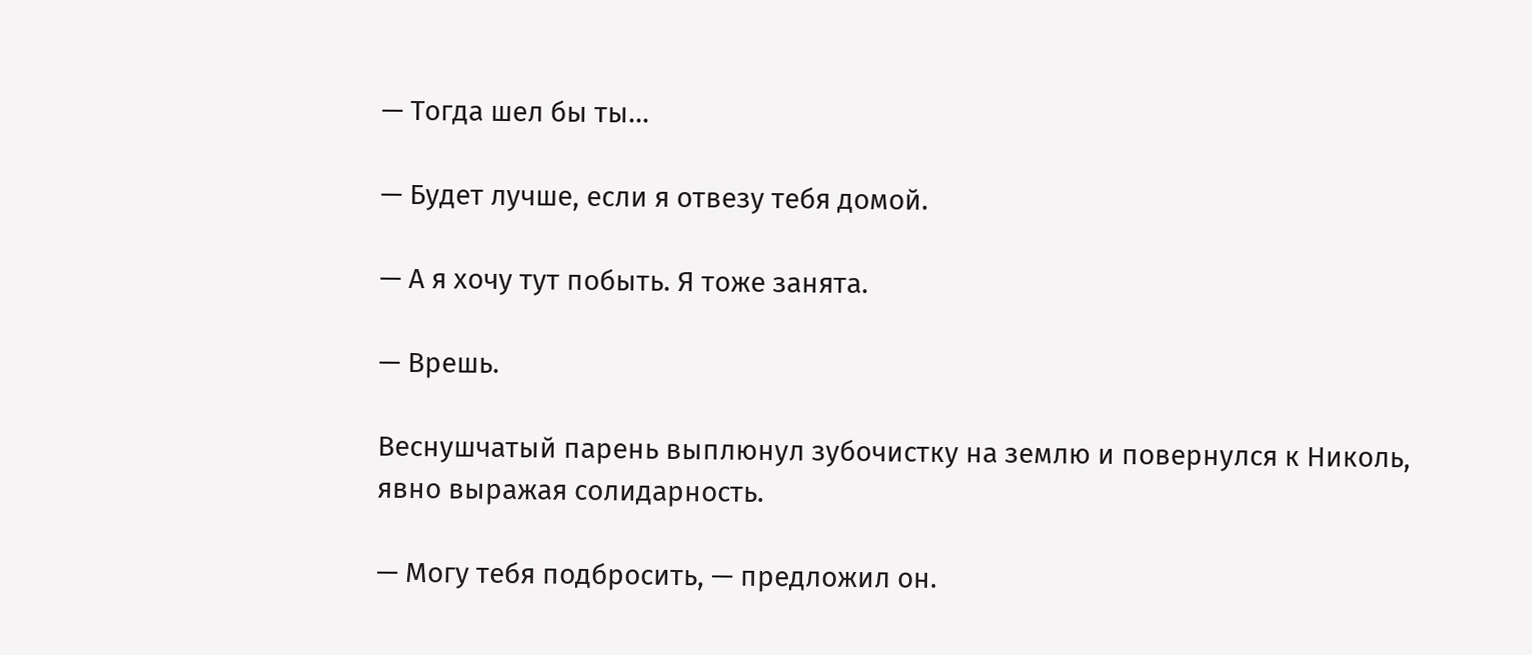— Тогда шел бы ты…

— Будет лучше, если я отвезу тебя домой.

— А я хочу тут побыть. Я тоже занята.

— Врешь.

Веснушчатый парень выплюнул зубочистку на землю и повернулся к Николь, явно выражая солидарность.

— Могу тебя подбросить, — предложил он.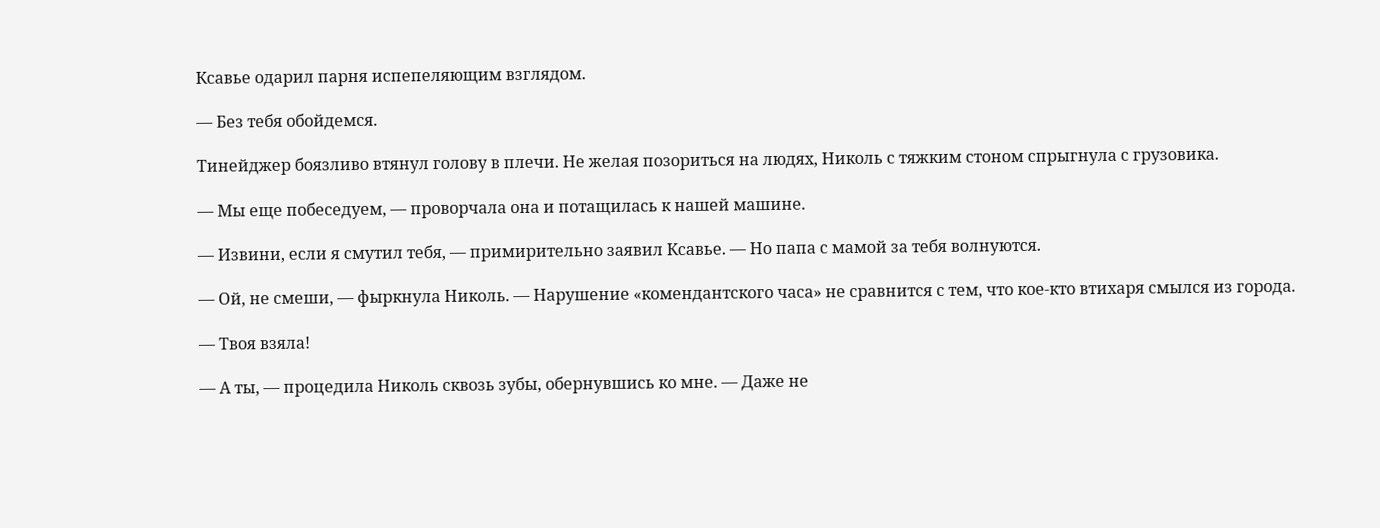Ксавье одарил парня испепеляющим взглядом.

— Без тебя обойдемся.

Тинейджер боязливо втянул голову в плечи. Не желая позориться на людях, Николь с тяжким стоном спрыгнула с грузовика.

— Мы еще побеседуем, — проворчала она и потащилась к нашей машине.

— Извини, если я смутил тебя, — примирительно заявил Ксавье. — Но папа с мамой за тебя волнуются.

— Ой, не смеши, — фыркнула Николь. — Нарушение «комендантского часа» не сравнится с тем, что кое-кто втихаря смылся из города.

— Твоя взяла!

— А ты, — процедила Николь сквозь зубы, обернувшись ко мне. — Даже не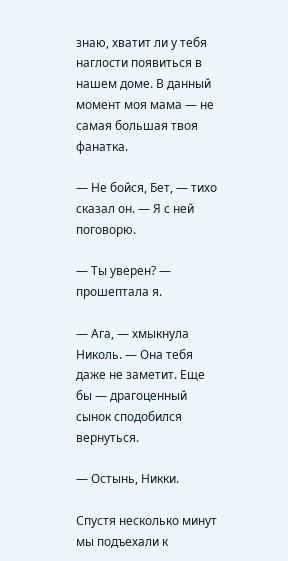знаю, хватит ли у тебя наглости появиться в нашем доме. В данный момент моя мама — не самая большая твоя фанатка.

— Не бойся, Бет, — тихо сказал он. — Я с ней поговорю.

— Ты уверен? — прошептала я.

— Ага, — хмыкнула Николь. — Она тебя даже не заметит. Еще бы — драгоценный сынок сподобился вернуться.

— Остынь, Никки.

Спустя несколько минут мы подъехали к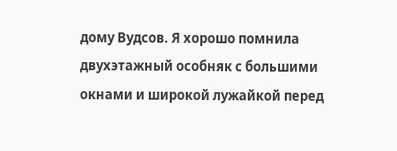дому Вудсов. Я хорошо помнила двухэтажный особняк с большими окнами и широкой лужайкой перед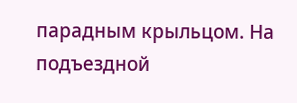парадным крыльцом. На подъездной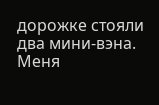дорожке стояли два мини-вэна. Меня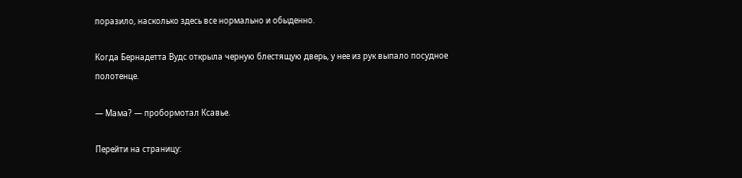поразило, насколько здесь все нормально и обыденно.

Когда Бернадетта Вудс открыла черную блестящую дверь, у нее из рук выпало посудное полотенце.

— Мама? — пробормотал Ксавье.

Перейти на страницу: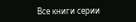Все книги серии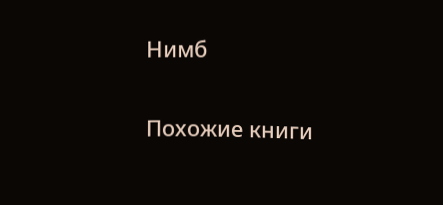Нимб

Похожие книги